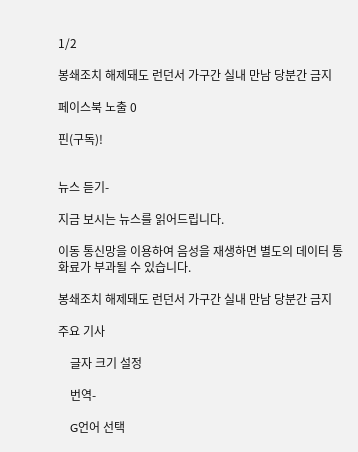1/2

봉쇄조치 해제돼도 런던서 가구간 실내 만남 당분간 금지

페이스북 노출 0

핀(구독)!


뉴스 듣기-

지금 보시는 뉴스를 읽어드립니다.

이동 통신망을 이용하여 음성을 재생하면 별도의 데이터 통화료가 부과될 수 있습니다.

봉쇄조치 해제돼도 런던서 가구간 실내 만남 당분간 금지

주요 기사

    글자 크기 설정

    번역-

    G언어 선택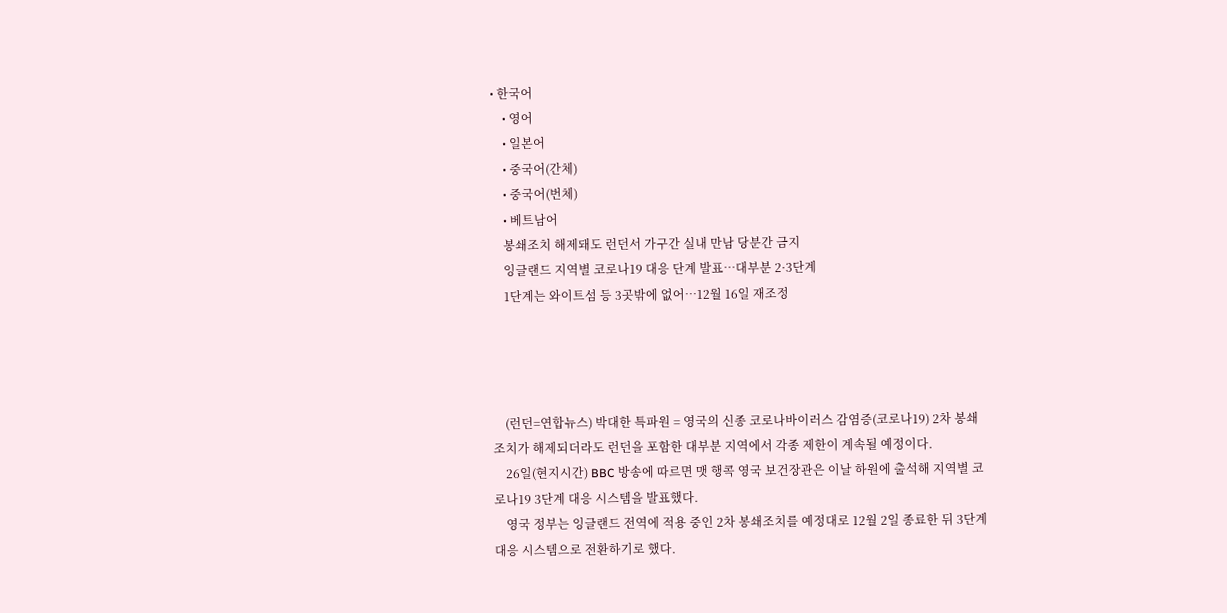• 한국어
    • 영어
    • 일본어
    • 중국어(간체)
    • 중국어(번체)
    • 베트남어
    봉쇄조치 해제돼도 런던서 가구간 실내 만남 당분간 금지
    잉글랜드 지역별 코로나19 대응 단계 발표…대부분 2·3단계
    1단계는 와이트섬 등 3곳밖에 없어…12월 16일 재조정




    (런던=연합뉴스) 박대한 특파원 = 영국의 신종 코로나바이러스 감염증(코로나19) 2차 봉쇄조치가 해제되더라도 런던을 포함한 대부분 지역에서 각종 제한이 계속될 예정이다.
    26일(현지시간) BBC 방송에 따르면 맷 행콕 영국 보건장관은 이날 하원에 출석해 지역별 코로나19 3단계 대응 시스템을 발표했다.
    영국 정부는 잉글랜드 전역에 적용 중인 2차 봉쇄조치를 예정대로 12월 2일 종료한 뒤 3단계 대응 시스템으로 전환하기로 했다.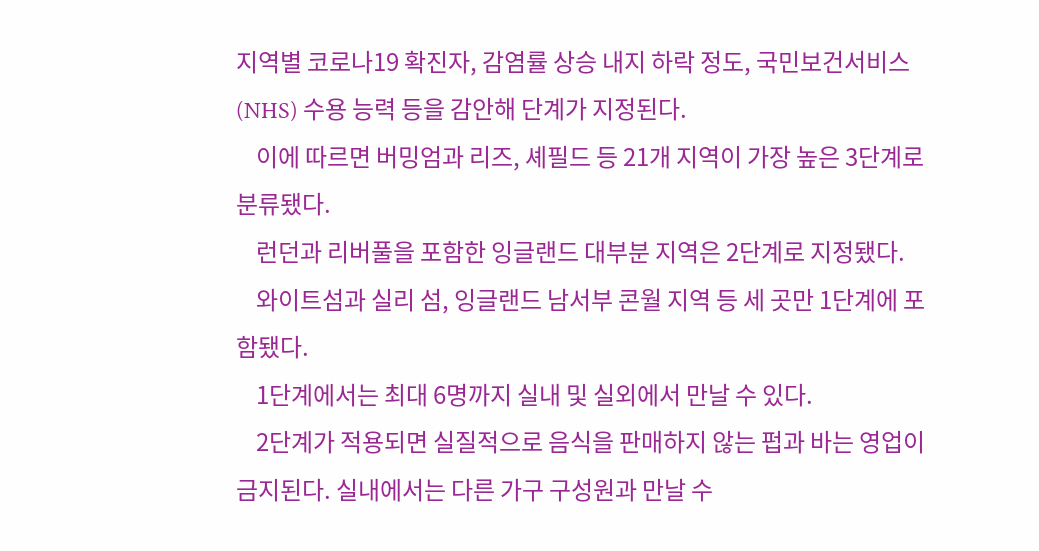지역별 코로나19 확진자, 감염률 상승 내지 하락 정도, 국민보건서비스(NHS) 수용 능력 등을 감안해 단계가 지정된다.
    이에 따르면 버밍엄과 리즈, 셰필드 등 21개 지역이 가장 높은 3단계로 분류됐다.
    런던과 리버풀을 포함한 잉글랜드 대부분 지역은 2단계로 지정됐다.
    와이트섬과 실리 섬, 잉글랜드 남서부 콘월 지역 등 세 곳만 1단계에 포함됐다.
    1단계에서는 최대 6명까지 실내 및 실외에서 만날 수 있다.
    2단계가 적용되면 실질적으로 음식을 판매하지 않는 펍과 바는 영업이 금지된다. 실내에서는 다른 가구 구성원과 만날 수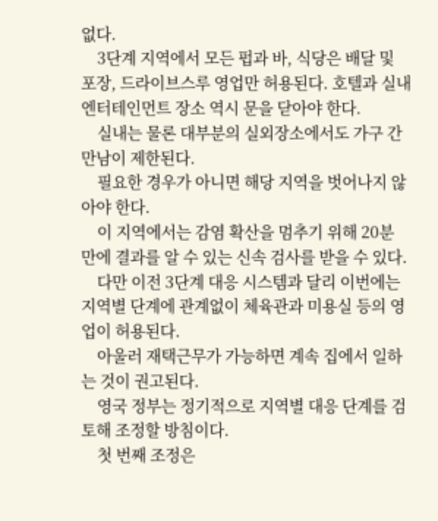없다.
    3단계 지역에서 모든 펍과 바, 식당은 배달 및 포장, 드라이브스루 영업만 허용된다. 호텔과 실내 엔터테인먼트 장소 역시 문을 닫아야 한다.
    실내는 물론 대부분의 실외장소에서도 가구 간 만남이 제한된다.
    필요한 경우가 아니면 해당 지역을 벗어나지 않아야 한다.
    이 지역에서는 감염 확산을 멈추기 위해 20분 만에 결과를 알 수 있는 신속 검사를 받을 수 있다.
    다만 이전 3단계 대응 시스템과 달리 이번에는 지역별 단계에 관계없이 체육관과 미용실 등의 영업이 허용된다.
    아울러 재택근무가 가능하면 계속 집에서 일하는 것이 권고된다.
    영국 정부는 정기적으로 지역별 대응 단계를 검토해 조정할 방침이다.
    첫 번째 조정은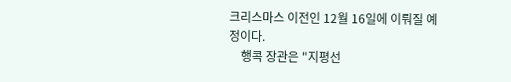크리스마스 이전인 12월 16일에 이뤄질 예정이다.
    행콕 장관은 "지평선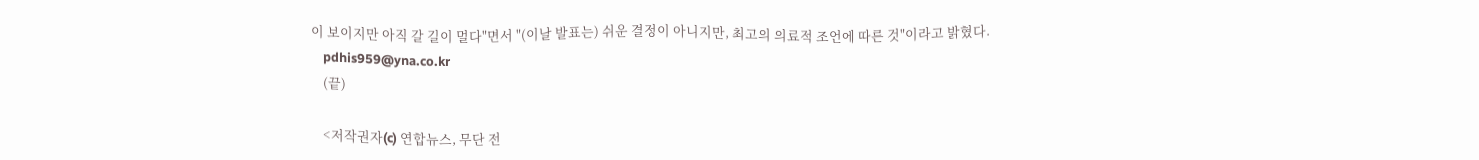이 보이지만 아직 갈 길이 멀다"면서 "(이날 발표는) 쉬운 결정이 아니지만, 최고의 의료적 조언에 따른 것"이라고 밝혔다.
    pdhis959@yna.co.kr
    (끝)

    <저작권자(c) 연합뉴스, 무단 전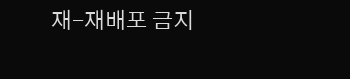재-재배포 금지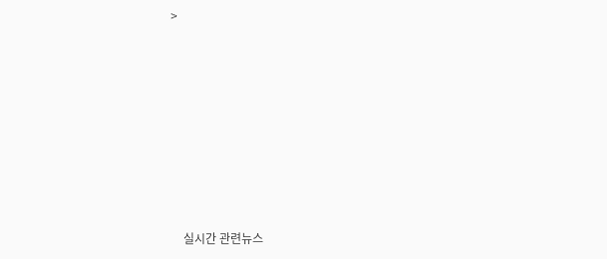>








    실시간 관련뉴스